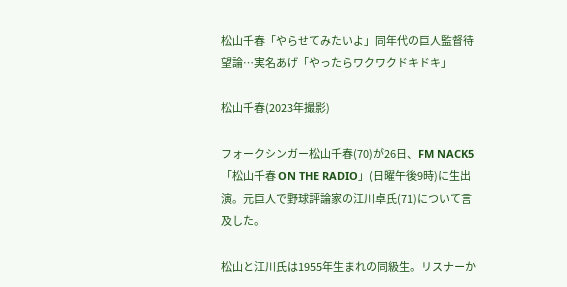松山千春「やらせてみたいよ」同年代の巨人監督待望論…実名あげ「やったらワクワクドキドキ」

松山千春(2023年撮影)

フォークシンガー松山千春(70)が26日、FM NACK5「松山千春 ON THE RADIO」(日曜午後9時)に生出演。元巨人で野球評論家の江川卓氏(71)について言及した。

松山と江川氏は1955年生まれの同級生。リスナーか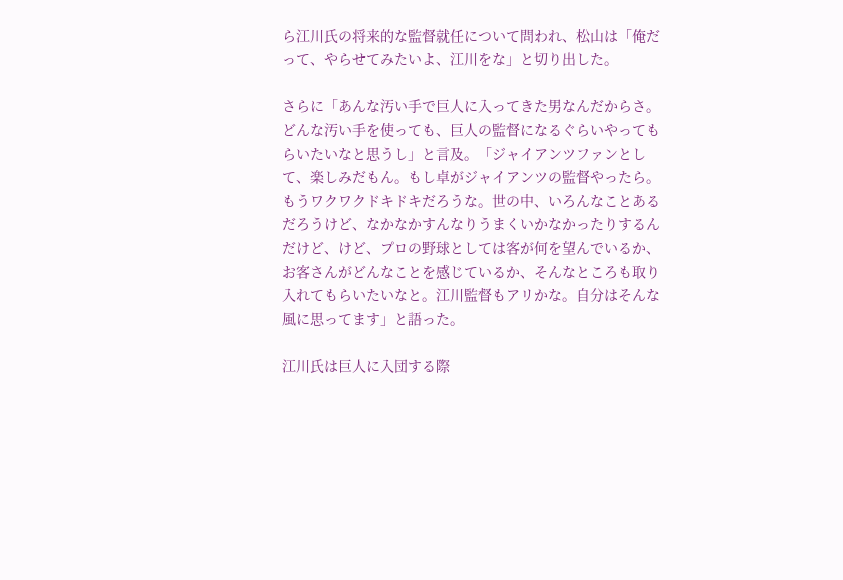ら江川氏の将来的な監督就任について問われ、松山は「俺だって、やらせてみたいよ、江川をな」と切り出した。

さらに「あんな汚い手で巨人に入ってきた男なんだからさ。どんな汚い手を使っても、巨人の監督になるぐらいやってもらいたいなと思うし」と言及。「ジャイアンツファンとして、楽しみだもん。もし卓がジャイアンツの監督やったら。もうワクワクドキドキだろうな。世の中、いろんなことあるだろうけど、なかなかすんなりうまくいかなかったりするんだけど、けど、プロの野球としては客が何を望んでいるか、お客さんがどんなことを感じているか、そんなところも取り入れてもらいたいなと。江川監督もアリかな。自分はそんな風に思ってます」と語った。

江川氏は巨人に入団する際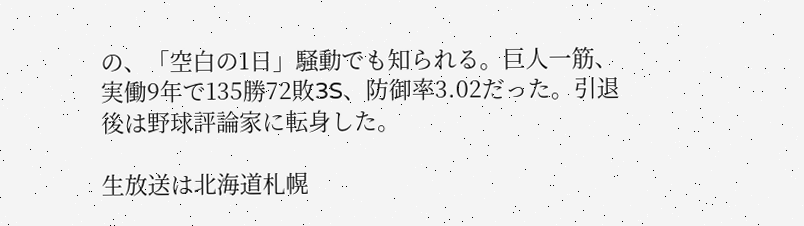の、「空白の1日」騒動でも知られる。巨人一筋、実働9年で135勝72敗3S、防御率3.02だった。引退後は野球評論家に転身した。

生放送は北海道札幌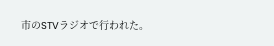市のSTVラジオで行われた。